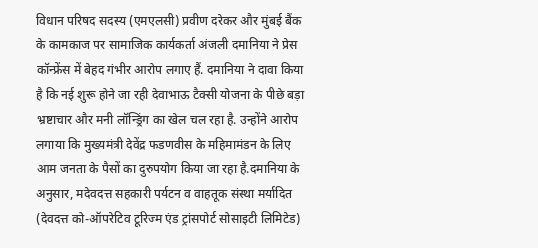विधान परिषद सदस्य (एमएलसी) प्रवीण दरेकर और मुंबई बैंक के कामकाज पर सामाजिक कार्यकर्ता अंजली दमानिया ने प्रेस कॉन्फ्रेंस में बेहद गंभीर आरोप लगाए हैं. दमानिया ने दावा किया है कि नई शुरू होने जा रही देवाभाऊ टैक्सी योजना के पीछे बड़ा भ्रष्टाचार और मनी लॉन्ड्रिंग का खेल चल रहा है. उन्होंने आरोप लगाया कि मुख्यमंत्री देवेंद्र फडणवीस के महिमामंडन के लिए आम जनता के पैसों का दुरुपयोग किया जा रहा है.दमानिया के अनुसार, मदेवदत्त सहकारी पर्यटन व वाहतूक संस्था मर्यादित (देवदत्त को-ऑपरेटिव टूरिज्म एंड ट्रांसपोर्ट सोसाइटी लिमिटेड)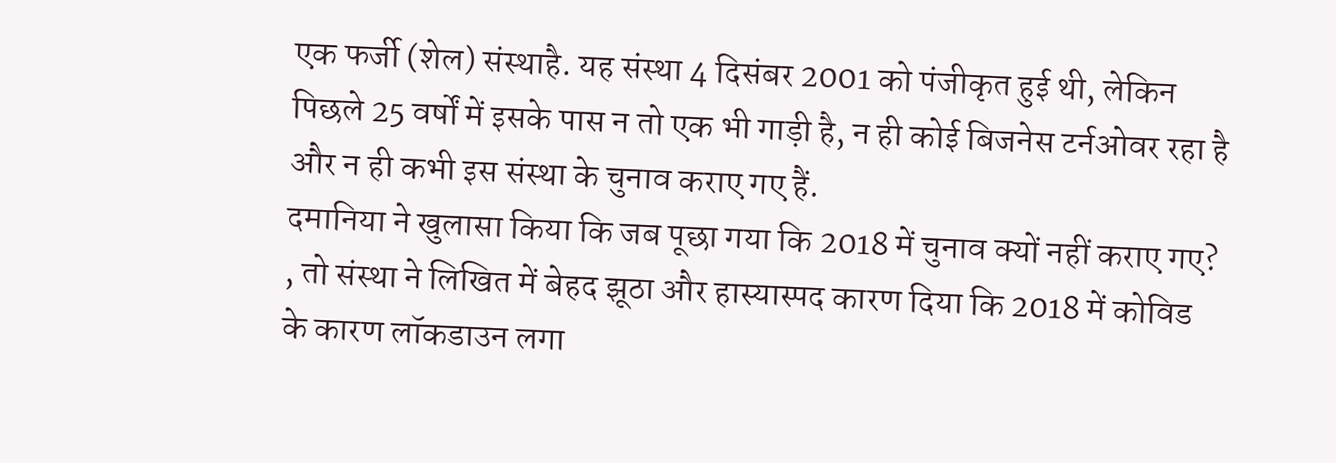एक फर्जी (शेल) संस्थाहै. यह संस्था 4 दिसंबर 2001 को पंजीकृत हुई थी, लेकिन पिछले 25 वर्षों में इसके पास न तो एक भी गाड़ी है, न ही कोई बिजनेस टर्नओवर रहा है और न ही कभी इस संस्था के चुनाव कराए गए हैं.
दमानिया ने खुलासा किया कि जब पूछा गया कि 2018 में चुनाव क्यों नहीं कराए गए? , तो संस्था ने लिखित में बेहद झूठा और हास्यास्पद कारण दिया कि 2018 में कोविड के कारण लॉकडाउन लगा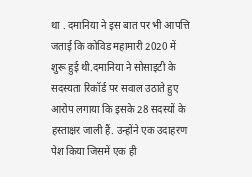था . दमानिया ने इस बात पर भी आपत्ति जताई कि कोविड महामारी 2020 में शुरू हुई थी.दमानिया ने सोसाइटी के सदस्यता रिकॉर्ड पर सवाल उठाते हुए आरोप लगाया कि इसके 28 सदस्यों के हस्ताक्षर जाली हैं. उन्होंने एक उदाहरण पेश किया जिसमें एक ही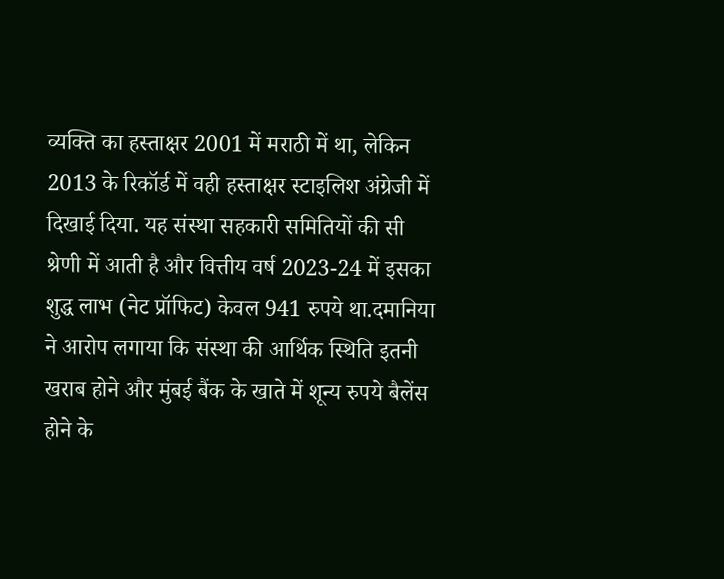व्यक्ति का हस्ताक्षर 2001 में मराठी में था, लेकिन 2013 के रिकॉर्ड में वही हस्ताक्षर स्टाइलिश अंग्रेजी में दिखाई दिया. यह संस्था सहकारी समितियों की सी श्रेणी में आती है और वित्तीय वर्ष 2023-24 में इसका शुद्ध लाभ (नेट प्रॉफिट) केवल 941 रुपये था.दमानिया ने आरोप लगाया कि संस्था की आर्थिक स्थिति इतनी खराब होने और मुंबई बैंक के खाते में शून्य रुपये बैलेंस होने के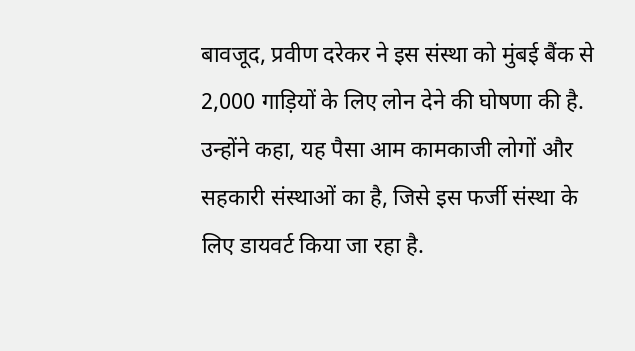बावजूद, प्रवीण दरेकर ने इस संस्था को मुंबई बैंक से 2,000 गाड़ियों के लिए लोन देने की घोषणा की है. उन्होंने कहा, यह पैसा आम कामकाजी लोगों और सहकारी संस्थाओं का है, जिसे इस फर्जी संस्था के लिए डायवर्ट किया जा रहा है.